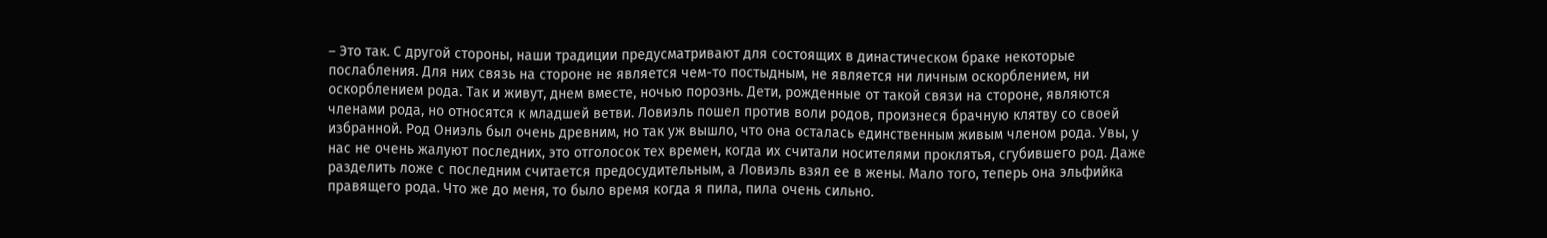– Это так. С другой стороны, наши традиции предусматривают для состоящих в династическом браке некоторые послабления. Для них связь на стороне не является чем-то постыдным, не является ни личным оскорблением, ни оскорблением рода. Так и живут, днем вместе, ночью порознь. Дети, рожденные от такой связи на стороне, являются членами рода, но относятся к младшей ветви. Ловиэль пошел против воли родов, произнеся брачную клятву со своей избранной. Род Ониэль был очень древним, но так уж вышло, что она осталась единственным живым членом рода. Увы, у нас не очень жалуют последних, это отголосок тех времен, когда их считали носителями проклятья, сгубившего род. Даже разделить ложе с последним считается предосудительным, а Ловиэль взял ее в жены. Мало того, теперь она эльфийка правящего рода. Что же до меня, то было время когда я пила, пила очень сильно.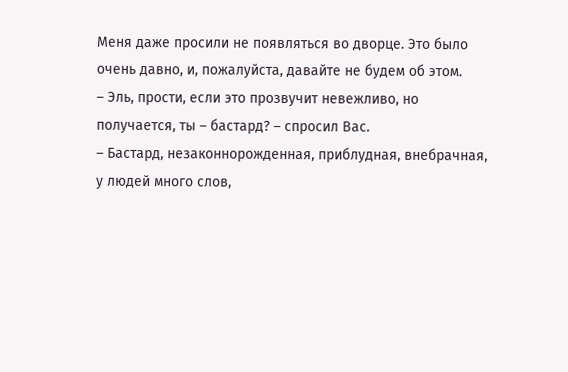Меня даже просили не появляться во дворце. Это было очень давно, и, пожалуйста, давайте не будем об этом.
– Эль, прости, если это прозвучит невежливо, но получается, ты – бастард? – спросил Вас.
– Бастард, незаконнорожденная, приблудная, внебрачная, у людей много слов,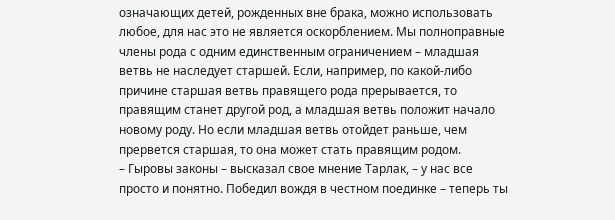означающих детей, рожденных вне брака, можно использовать любое, для нас это не является оскорблением. Мы полноправные члены рода с одним единственным ограничением – младшая ветвь не наследует старшей. Если, например, по какой-либо причине старшая ветвь правящего рода прерывается, то правящим станет другой род, а младшая ветвь положит начало новому роду. Но если младшая ветвь отойдет раньше, чем прервется старшая, то она может стать правящим родом.
– Гыровы законы – высказал свое мнение Тарлак, – у нас все просто и понятно. Победил вождя в честном поединке – теперь ты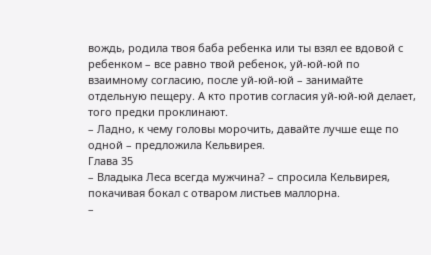вождь, родила твоя баба ребенка или ты взял ее вдовой с ребенком – все равно твой ребенок, уй-юй-юй по взаимному согласию, после уй-юй-юй – занимайте отдельную пещеру. А кто против согласия уй-юй-юй делает, того предки проклинают.
– Ладно, к чему головы морочить, давайте лучше еще по одной – предложила Кельвирея.
Глава 35
– Владыка Леса всегда мужчина? – спросила Кельвирея, покачивая бокал с отваром листьев маллорна.
–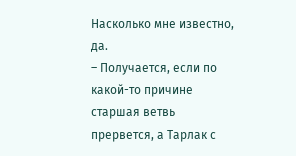Насколько мне известно, да.
– Получается, если по какой-то причине старшая ветвь прервется, а Тарлак с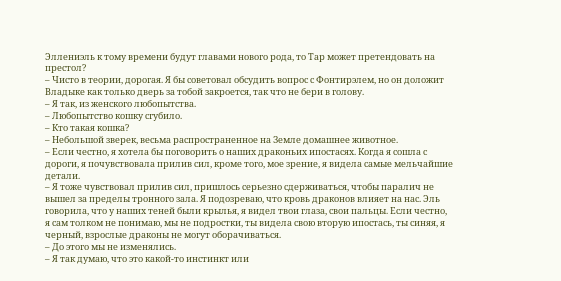Эллениэль к тому времени будут главами нового рода, то Тар может претендовать на престол?
– Чисто в теории, дорогая. Я бы советовал обсудить вопрос с Фонтирэлем, но он доложит Владыке как только дверь за тобой закроется, так что не бери в голову.
– Я так, из женского любопытства.
– Любопытство кошку сгубило.
– Кто такая кошка?
– Небольшой зверек, весьма распространенное на Земле домашнее животное.
– Если честно, я хотела бы поговорить о наших драконьих ипостасях. Когда я сошла с дороги, я почувствовала прилив сил, кроме того, мое зрение, я видела самые мельчайшие детали.
– Я тоже чувствовал прилив сил, пришлось серьезно сдерживаться, чтобы паралич не вышел за пределы тронного зала. Я подозреваю, что кровь драконов влияет на нас. Эль говорила, что у наших теней были крылья, я видел твои глаза, свои пальцы. Если честно, я сам толком не понимаю, мы не подростки, ты видела свою вторую ипостась, ты синяя, я черный, взрослые драконы не могут оборачиваться.
– До этого мы не изменялись.
– Я так думаю, что это какой-то инстинкт или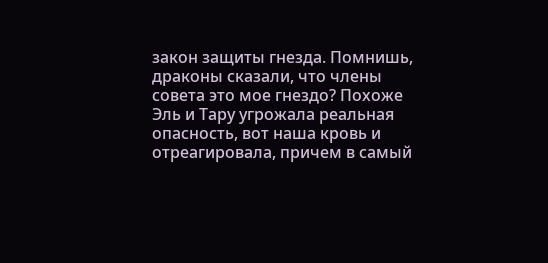закон защиты гнезда. Помнишь, драконы сказали, что члены совета это мое гнездо? Похоже Эль и Тару угрожала реальная опасность, вот наша кровь и отреагировала, причем в самый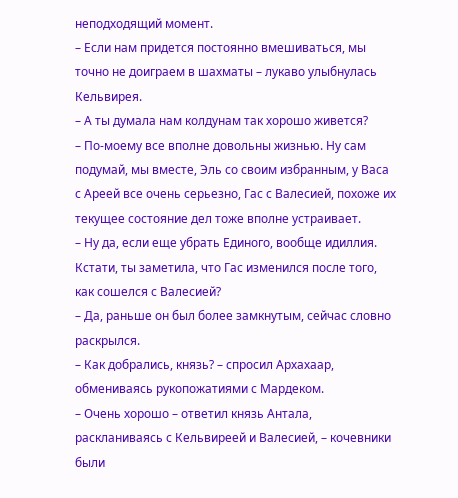неподходящий момент.
– Если нам придется постоянно вмешиваться, мы точно не доиграем в шахматы – лукаво улыбнулась Кельвирея.
– А ты думала нам колдунам так хорошо живется?
– По-моему все вполне довольны жизнью. Ну сам подумай, мы вместе, Эль со своим избранным, у Васа с Ареей все очень серьезно, Гас с Валесией, похоже их текущее состояние дел тоже вполне устраивает.
– Ну да, если еще убрать Единого, вообще идиллия. Кстати, ты заметила, что Гас изменился после того, как сошелся с Валесией?
– Да, раньше он был более замкнутым, сейчас словно раскрылся.
– Как добрались, князь? – спросил Архахаар, обмениваясь рукопожатиями с Мардеком.
– Очень хорошо – ответил князь Антала, раскланиваясь с Кельвиреей и Валесией, – кочевники были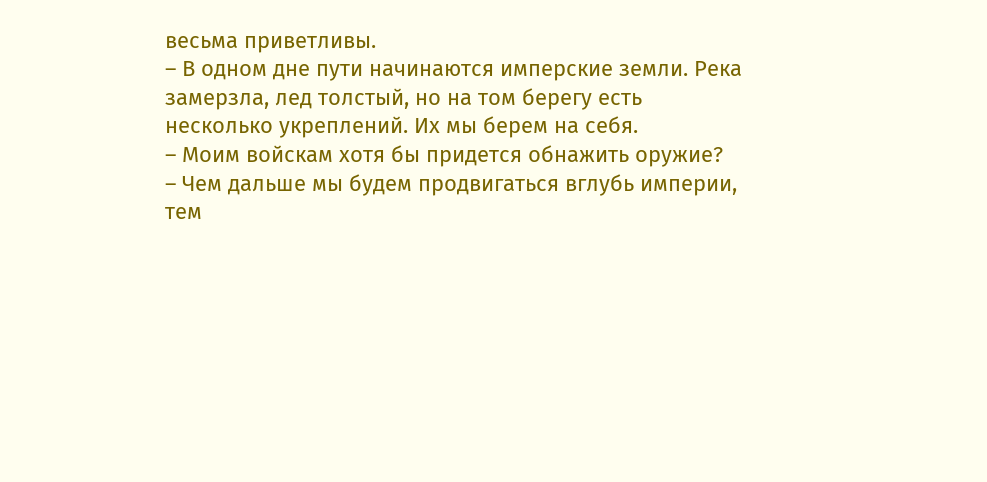весьма приветливы.
– В одном дне пути начинаются имперские земли. Река замерзла, лед толстый, но на том берегу есть несколько укреплений. Их мы берем на себя.
– Моим войскам хотя бы придется обнажить оружие?
– Чем дальше мы будем продвигаться вглубь империи, тем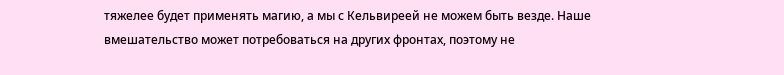тяжелее будет применять магию, а мы с Кельвиреей не можем быть везде. Наше вмешательство может потребоваться на других фронтах, поэтому не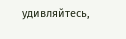удивляйтесь,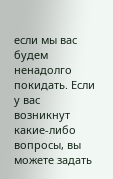если мы вас будем ненадолго покидать. Если у вас возникнут какие-либо вопросы, вы можете задать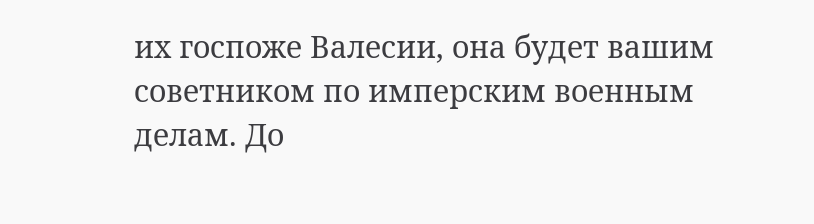их госпоже Валесии, она будет вашим советником по имперским военным делам. До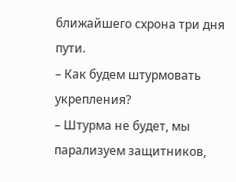ближайшего схрона три дня пути.
– Как будем штурмовать укрепления?
– Штурма не будет, мы парализуем защитников,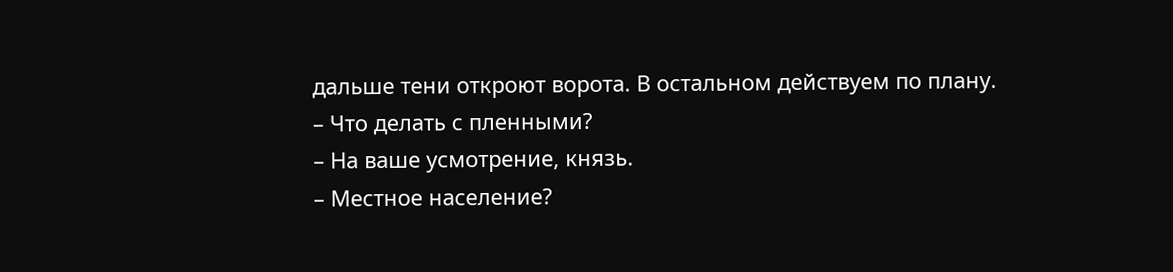дальше тени откроют ворота. В остальном действуем по плану.
– Что делать с пленными?
– На ваше усмотрение, князь.
– Местное население?